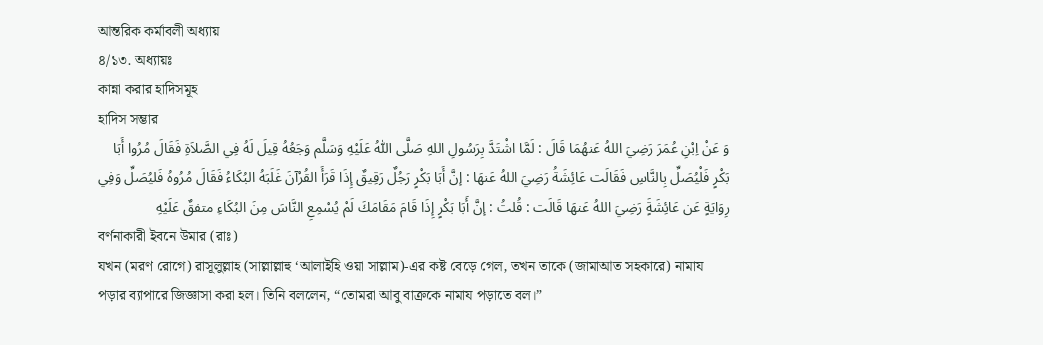আন্তরিক কর্মাবলী অধ্যায়
৪/১৩. অধ্যায়ঃ
কান্না করার হাদিসমূহ
হাদিস সম্ভার
وَ عَنْ اِبْنِ عُمَرَ رَضِيَ اللهُ عَنهُمَا قَالَ : لَمَّا اشْتَدَّ بِرَسُولِ اللهِ صَلَّى اللّٰهُ عَلَيْهِ وَسَلَّم وَجَعُهُ قِيلَ لَهُ فِي الصَّلاَةِ فَقَالَ مُرُوا أَبَا بَكْرٍ فَلْيُصَلِّ بِالنَّاسِ فَقَالَت عَائِشَةُ رَضِيَ اللهُ عَنهَا : إنَّ أَبَا بَكْرٍ رَجُلٌ رَقِيقٌ إِذَا قَرَأَ القُرْآنَ غَلَبَهُ البُكَاءُ فَقَالَ مُرُوهُ فَليُصَلِّ وَفِي رِوَايَةٍ عَن عَائِشَةٍَ رَضِيَ اللهُ عَنهَا قَالَت : قُلتُ : إنَّ أَبَا بَكْرٍ إِذَا قَامَ مَقَامَكَ لَمْ يُسْمِعِ النَّاسَ مِنَ البُكَاءِ متفقٌ عَلَيْهِ
বর্ণনাকারী ইবনে উমার (রাঃ)
যখন (মরণ রোগে) রাসূলুল্লাহ (সাল্লাল্লাহু ‘আলাইহি ওয়া সাল্লাম)-এর কষ্ট বেড়ে গেল, তখন তাকে (জামাআত সহকারে) নামায পড়ার ব্যাপারে জিজ্ঞাসা করা হল। তিনি বললেন, “তোমরা আবু বাক্রকে নামায পড়াতে বল।”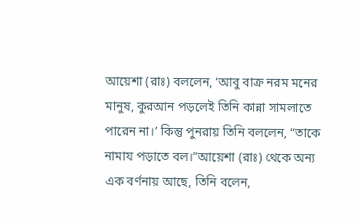আয়েশা (রাঃ) বললেন, ‘আবু বাক্র নরম মনের মানুষ, কুরআন পড়লেই তিনি কান্না সামলাতে পারেন না।’ কিন্তু পুনরায় তিনি বললেন, “তাকে নামায পড়াতে বল।”আয়েশা (রাঃ) থেকে অন্য এক বর্ণনায় আছে, তিনি বলেন,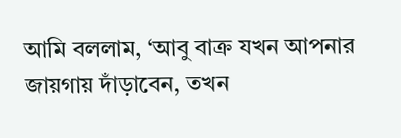আমি বললাম, ‘আবু বাক্র যখন আপনার জায়গায় দাঁড়াবেন, তখন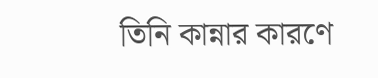তিনি কান্নার কারণে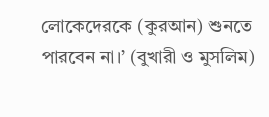লোকেদেরকে (কুরআন) শুনতে পারবেন না।’ (বুখারী ও মুসলিম)